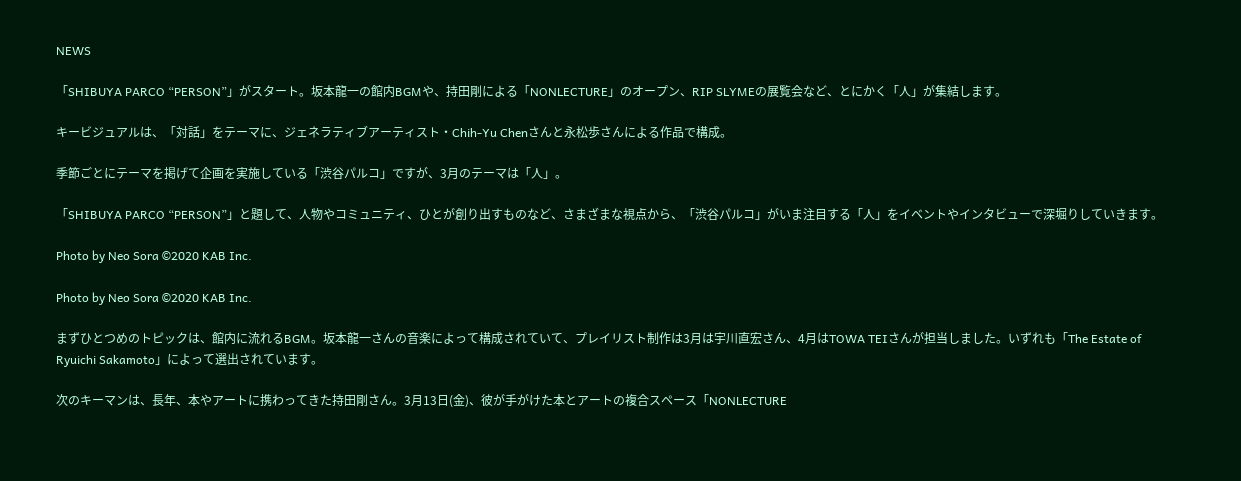NEWS

「SHIBUYA PARCO “PERSON”」がスタート。坂本龍一の館内BGMや、持田剛による「NONLECTURE」のオープン、RIP SLYMEの展覧会など、とにかく「人」が集結します。

キービジュアルは、「対話」をテーマに、ジェネラティブアーティスト・Chih-Yu Chenさんと永松歩さんによる作品で構成。

季節ごとにテーマを掲げて企画を実施している「渋谷パルコ」ですが、3月のテーマは「人」。

「SHIBUYA PARCO “PERSON”」と題して、人物やコミュニティ、ひとが創り出すものなど、さまざまな視点から、「渋谷パルコ」がいま注目する「人」をイベントやインタビューで深堀りしていきます。

Photo by Neo Sora ©2020 KAB Inc.

Photo by Neo Sora ©2020 KAB Inc.

まずひとつめのトピックは、館内に流れるBGM。坂本龍一さんの音楽によって構成されていて、プレイリスト制作は3月は宇川直宏さん、4月はTOWA TEIさんが担当しました。いずれも「The Estate of Ryuichi Sakamoto」によって選出されています。

次のキーマンは、長年、本やアートに携わってきた持田剛さん。3月13日(金)、彼が手がけた本とアートの複合スペース「NONLECTURE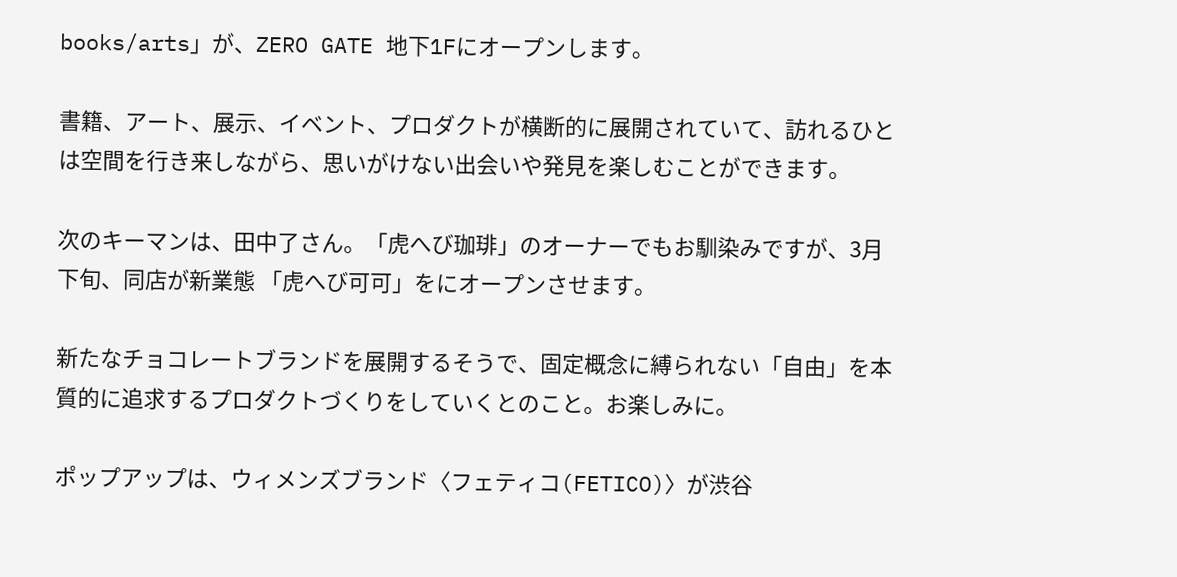books/arts」が、ZERO GATE 地下1Fにオープンします。

書籍、アート、展示、イベント、プロダクトが横断的に展開されていて、訪れるひとは空間を行き来しながら、思いがけない出会いや発見を楽しむことができます。

次のキーマンは、田中了さん。「虎へび珈琲」のオーナーでもお馴染みですが、3月下旬、同店が新業態 「虎へび可可」をにオープンさせます。

新たなチョコレートブランドを展開するそうで、固定概念に縛られない「自由」を本質的に追求するプロダクトづくりをしていくとのこと。お楽しみに。

ポップアップは、ウィメンズブランド〈フェティコ(FETICO)〉が渋谷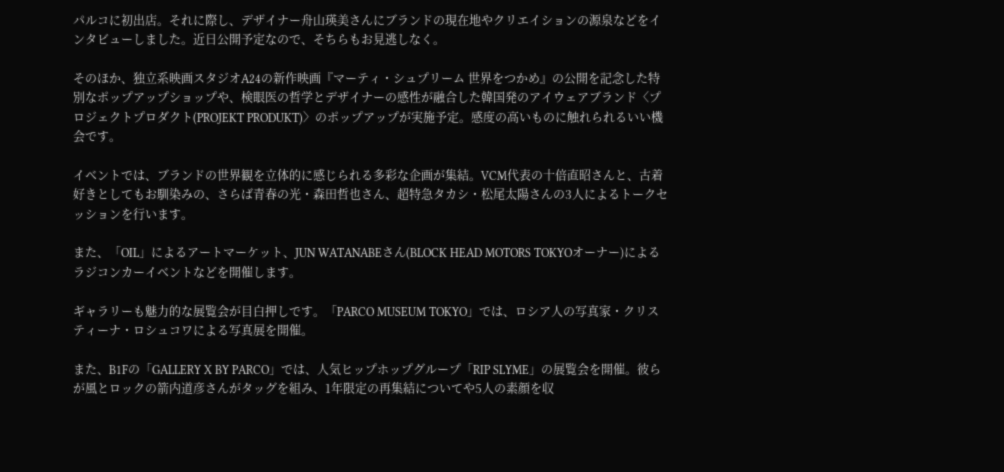パルコに初出店。それに際し、デザイナー舟山瑛美さんにブランドの現在地やクリエイションの源泉などをインタビューしました。近日公開予定なので、そちらもお見逃しなく。

そのほか、独立系映画スタジオA24の新作映画『マーティ・シュプリーム 世界をつかめ』の公開を記念した特別なポップアップショップや、検眼医の哲学とデザイナーの感性が融合した韓国発のアイウェアブランド〈プロジェクトプロダクト(PROJEKT PRODUKT)〉のポップアップが実施予定。感度の高いものに触れられるいい機会です。

イベントでは、ブランドの世界観を立体的に感じられる多彩な企画が集結。VCM代表の十倍直昭さんと、古着好きとしてもお馴染みの、さらば青春の光・森田哲也さん、超特急タカシ・松尾太陽さんの3人によるトークセッションを行います。

また、「OIL」によるアートマーケット、JUN WATANABEさん(BLOCK HEAD MOTORS TOKYOオーナー)によるラジコンカーイベントなどを開催します。

ギャラリーも魅力的な展覧会が目白押しです。「PARCO MUSEUM TOKYO」では、ロシア人の写真家・クリスティーナ・ロシュコワによる写真展を開催。

また、B1Fの「GALLERY X BY PARCO」では、人気ヒップホップグループ「RIP SLYME」の展覧会を開催。彼らが風とロックの箭内道彦さんがタッグを組み、1年限定の再集結についてや5人の素顔を収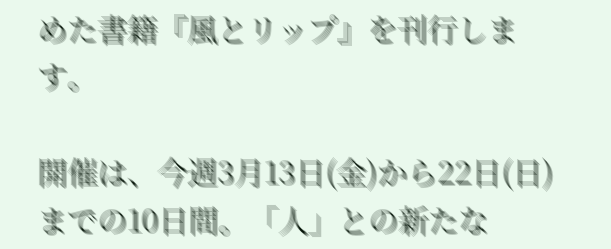めた書籍『風とリップ』を刊行します。

開催は、今週3月13日(金)から22日(日)までの10日間。「人」との新たな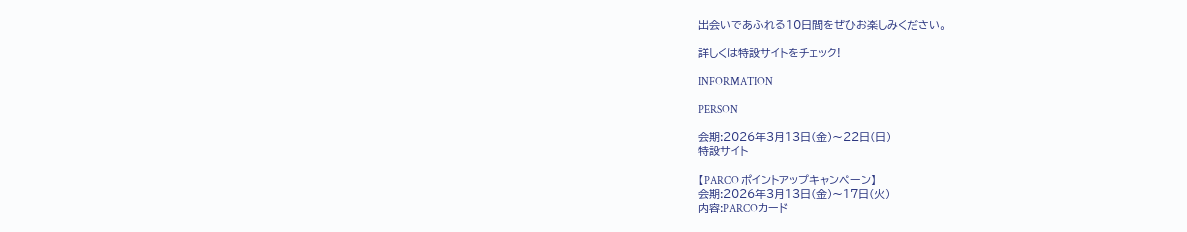出会いであふれる10日間をぜひお楽しみください。

詳しくは特設サイトをチェック!

INFORMATION

PERSON

会期:2026年3月13日(金)〜22日(日)
特設サイト

【PARCO ポイントアップキャンペーン】
会期:2026年3月13日(金)〜17日(火)
内容:PARCOカード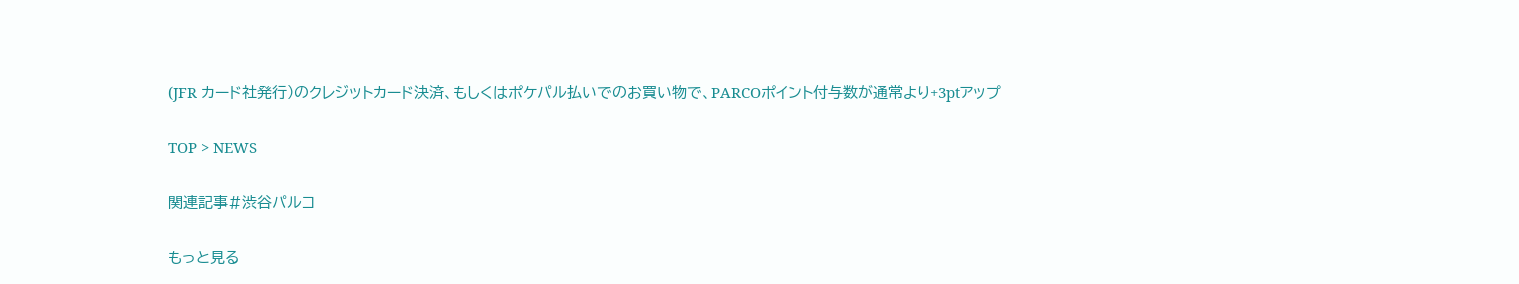(JFR カード社発行)のクレジットカード決済、もしくはポケパル払いでのお買い物で、PARCOポイント付与数が通常より+3ptアップ

TOP > NEWS

関連記事#渋谷パルコ

もっと見る